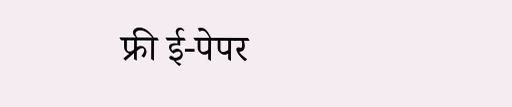फ्री ई-पेपर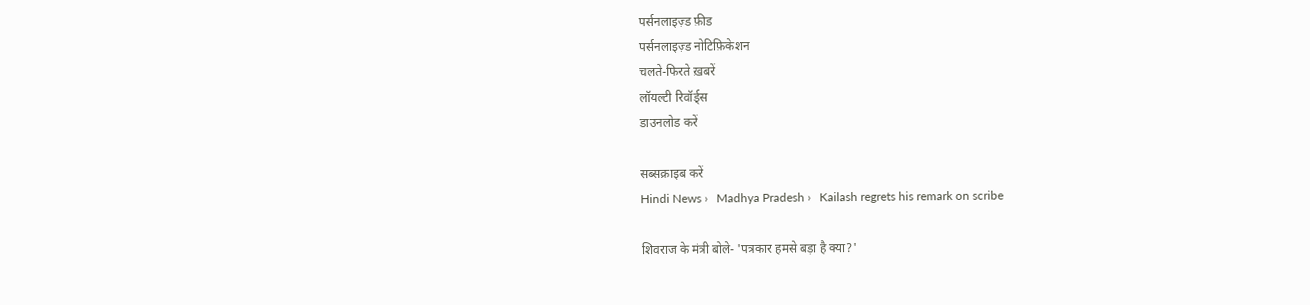पर्सनलाइज़्ड फ़ीड
पर्सनलाइज़्ड नोटिफ़िकेशन
चलते-फिरते ख़बरें
लॉयल्टी रिवॉर्ड्स
डाउनलोड करें

सब्सक्राइब करें
Hindi News ›   Madhya Pradesh ›   Kailash regrets his remark on scribe

शिवराज के मंत्री बोले- 'पत्रकार हमसे बड़ा है क्या?'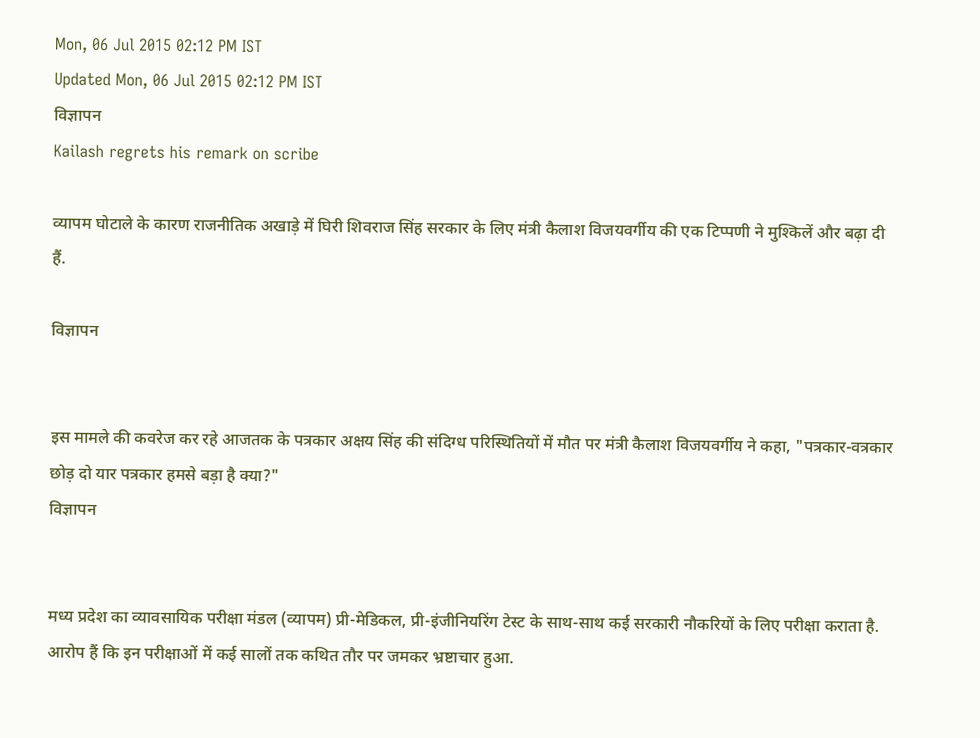Mon, 06 Jul 2015 02:12 PM IST
Updated Mon, 06 Jul 2015 02:12 PM IST
विज्ञापन
Kailash regrets his remark on scribe

व्यापम घोटाले के कारण राजनीतिक अखाड़े में घिरी शिवराज सिंह सरकार के लिए मंत्री कैलाश विजयवर्गीय की एक टिप्पणी ने मुश्किलें और बढ़ा दी हैं.

विज्ञापन


इस मामले की कवरेज कर रहे आजतक के पत्रकार अक्षय सिंह की संदिग्ध परिस्थितियों में मौत पर मंत्री कैलाश विजयवर्गीय ने कहा, "पत्रकार-वत्रकार छोड़ दो यार पत्रकार हमसे बड़ा है क्या?"
विज्ञापन


मध्य प्रदेश का व्यावसायिक परीक्षा मंडल (व्यापम) प्री-मेडिकल, प्री-इंजीनियरिंग टेस्ट के साथ-साथ कई सरकारी नौकरियों के लिए परीक्षा कराता है. आरोप हैं कि इन परीक्षाओं में कई सालों तक कथित तौर पर जमकर भ्रष्टाचार हुआ.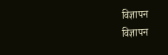विज्ञापन
विज्ञापन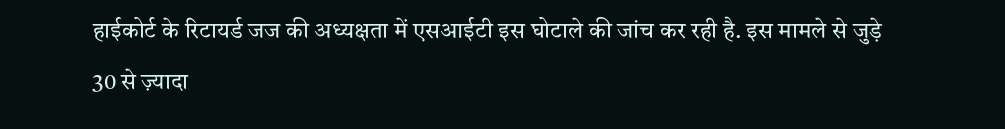हाईकोर्ट के रिटायर्ड जज की अध्यक्षता में एसआईटी इस घोटाले की जांच कर रही है. इस मामले से जुड़े 30 से ज़्यादा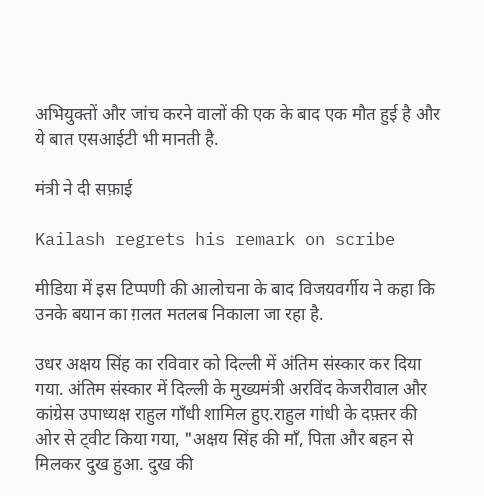अभियुक्तों और जांच करने वालों की एक के बाद एक मौत हुई है और ये बात एसआईटी भी मानती है.

मंत्री ने दी सफ़ाई

Kailash regrets his remark on scribe

मीडिया में इस टिप्पणी की आलोचना के बाद विजयवर्गीय ने कहा कि उनके बयान का ग़लत मतलब निकाला जा रहा है.

उधर अक्षय सिंह का रविवार को दिल्ली में अंतिम संस्कार कर दिया गया. अंतिम संस्कार में दिल्ली के मुख्यमंत्री अरविंद केजरीवाल और कांग्रेस उपाध्यक्ष राहुल गाँधी शामिल हुए.राहुल गांधी के दफ़्तर की ओर से ट्वीट किया गया, "अक्षय सिंह की माँ, पिता और बहन से मिलकर दुख हुआ. दुख की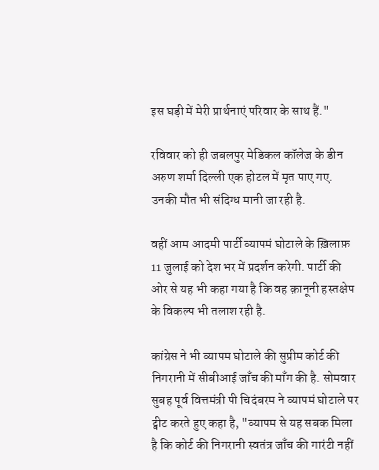इस घड़ी में मेरी प्रार्थनाएं परिवार के साथ हैं."

रविवार को ही जबलपुर मेडिकल कॉलेज के डीन अरुण शर्मा दिल्ली एक होटल में मृत पाए गए. उनकी मौत भी संदिग्ध मानी जा रही है.

वहीं आम आदमी पार्टी व्यापमं घोटाले के ख़िलाफ़ 11 जुलाई को देश भर में प्रदर्शन करेगी. पार्टी की ओर से यह भी कहा गया है कि वह क़ानूनी हस्तक्षेप के विकल्प भी तलाश रही है.

कांग्रेस ने भी व्यापम घोटाले की सुप्रीम कोर्ट की निगरानी में सीबीआई जाँच की माँग की है. सोमवार सुबह पूर्व वित्तमंत्री पी चिदंबरम ने व्यापमं घोटाले पर ट्वीट करते हुए कहा है, "व्यापम से यह सबक मिला है कि कोर्ट की निगरानी स्वतंत्र जाँच की गारंटी नहीं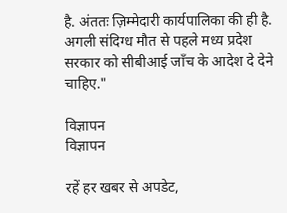है. अंततः ज़िम्मेदारी कार्यपालिका की ही है. अगली संदिग्ध मौत से पहले मध्य प्रदेश सरकार को सीबीआई जाँच के आदेश दे देने चाहिए."

विज्ञापन
विज्ञापन

रहें हर खबर से अपडेट,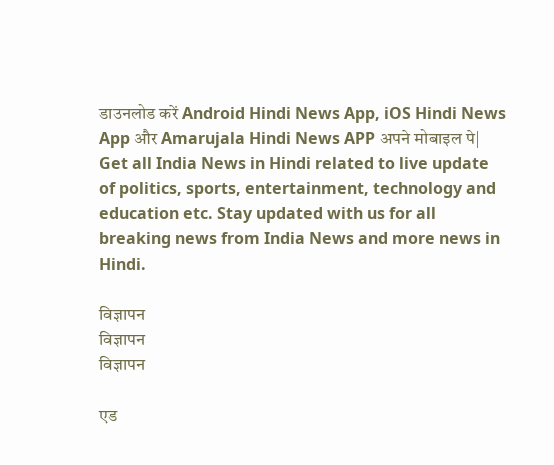डाउनलोड करें Android Hindi News App, iOS Hindi News App और Amarujala Hindi News APP अपने मोबाइल पे|
Get all India News in Hindi related to live update of politics, sports, entertainment, technology and education etc. Stay updated with us for all breaking news from India News and more news in Hindi.

विज्ञापन
विज्ञापन
विज्ञापन

एड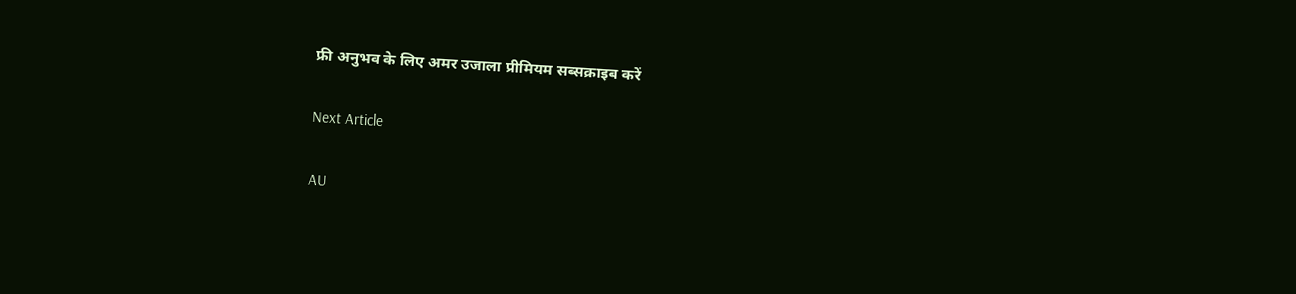फ्री अनुभव के लिए अमर उजाला प्रीमियम सब्सक्राइब करें

Next Article

AU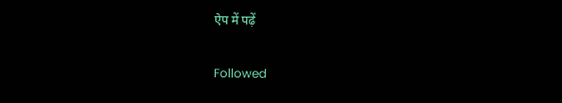ऐप में पढ़ें

Followed